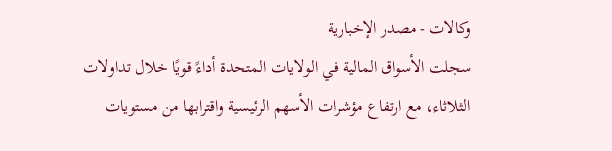وكالات - مصدر الإخبارية
سجلت الأسواق المالية في الولايات المتحدة أداءً قويًا خلال تداولات الثلاثاء، مع ارتفاع مؤشرات الأسهم الرئيسية واقترابها من مستويات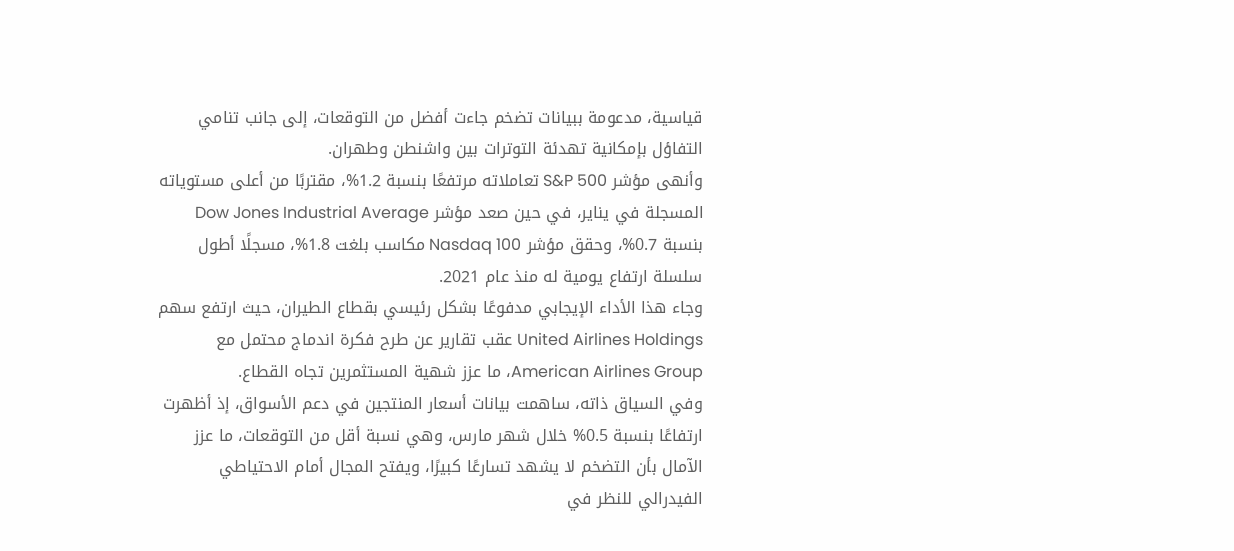قياسية، مدعومة ببيانات تضخم جاءت أفضل من التوقعات، إلى جانب تنامي التفاؤل بإمكانية تهدئة التوترات بين واشنطن وطهران.
وأنهى مؤشر S&P 500 تعاملاته مرتفعًا بنسبة 1.2%، مقتربًا من أعلى مستوياته المسجلة في يناير، في حين صعد مؤشر Dow Jones Industrial Average بنسبة 0.7%، وحقق مؤشر Nasdaq 100 مكاسب بلغت 1.8%، مسجلًا أطول سلسلة ارتفاع يومية له منذ عام 2021.
وجاء هذا الأداء الإيجابي مدفوعًا بشكل رئيسي بقطاع الطيران، حيث ارتفع سهم United Airlines Holdings عقب تقارير عن طرح فكرة اندماج محتمل مع American Airlines Group، ما عزز شهية المستثمرين تجاه القطاع.
وفي السياق ذاته، ساهمت بيانات أسعار المنتجين في دعم الأسواق، إذ أظهرت ارتفاعًا بنسبة 0.5% خلال شهر مارس، وهي نسبة أقل من التوقعات، ما عزز الآمال بأن التضخم لا يشهد تسارعًا كبيرًا، ويفتح المجال أمام الاحتياطي الفيدرالي للنظر في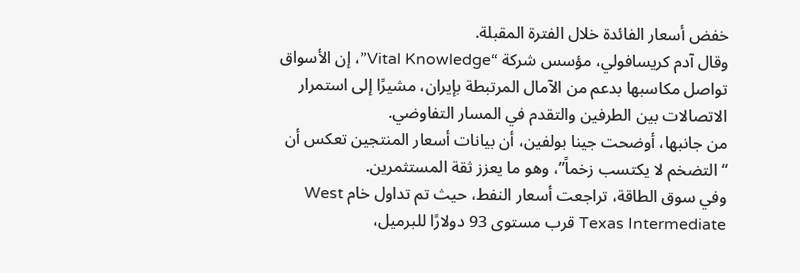خفض أسعار الفائدة خلال الفترة المقبلة.
وقال آدم كريسافولي، مؤسس شركة “Vital Knowledge”، إن الأسواق تواصل مكاسبها بدعم من الآمال المرتبطة بإيران، مشيرًا إلى استمرار الاتصالات بين الطرفين والتقدم في المسار التفاوضي.
من جانبها، أوضحت جينا بولفين، أن بيانات أسعار المنتجين تعكس أن “التضخم لا يكتسب زخماً”، وهو ما يعزز ثقة المستثمرين.
وفي سوق الطاقة، تراجعت أسعار النفط، حيث تم تداول خام West Texas Intermediate قرب مستوى 93 دولارًا للبرميل،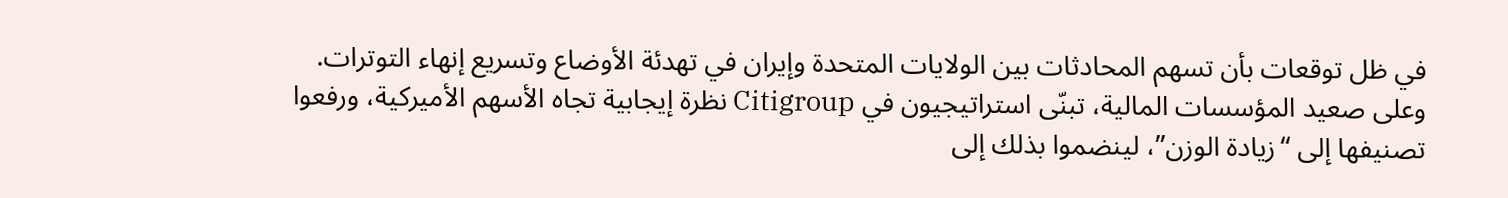في ظل توقعات بأن تسهم المحادثات بين الولايات المتحدة وإيران في تهدئة الأوضاع وتسريع إنهاء التوترات.
وعلى صعيد المؤسسات المالية، تبنّى استراتيجيون في Citigroup نظرة إيجابية تجاه الأسهم الأميركية، ورفعوا تصنيفها إلى “زيادة الوزن”، لينضموا بذلك إلى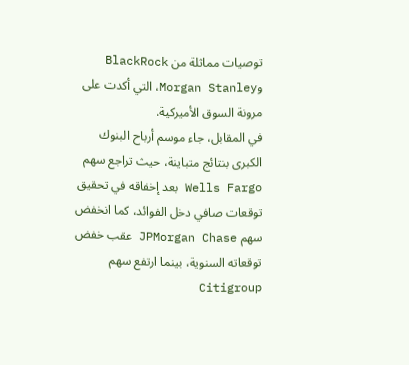توصيات مماثلة من BlackRock وMorgan Stanley، التي أكدت على مرونة السوق الأميركية.
في المقابل، جاء موسم أرباح البنوك الكبرى بنتائج متباينة، حيث تراجع سهم Wells Fargo بعد إخفاقه في تحقيق توقعات صافي دخل الفوائد، كما انخفض سهم JPMorgan Chase عقب خفض توقعاته السنوية، بينما ارتفع سهم Citigroup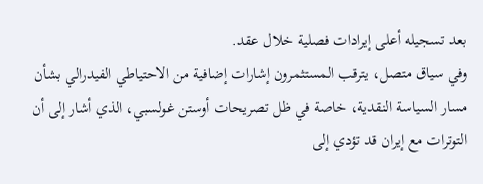بعد تسجيله أعلى إيرادات فصلية خلال عقد.
وفي سياق متصل، يترقب المستثمرون إشارات إضافية من الاحتياطي الفيدرالي بشأن مسار السياسة النقدية، خاصة في ظل تصريحات أوستن غولسبي، الذي أشار إلى أن التوترات مع إيران قد تؤدي إلى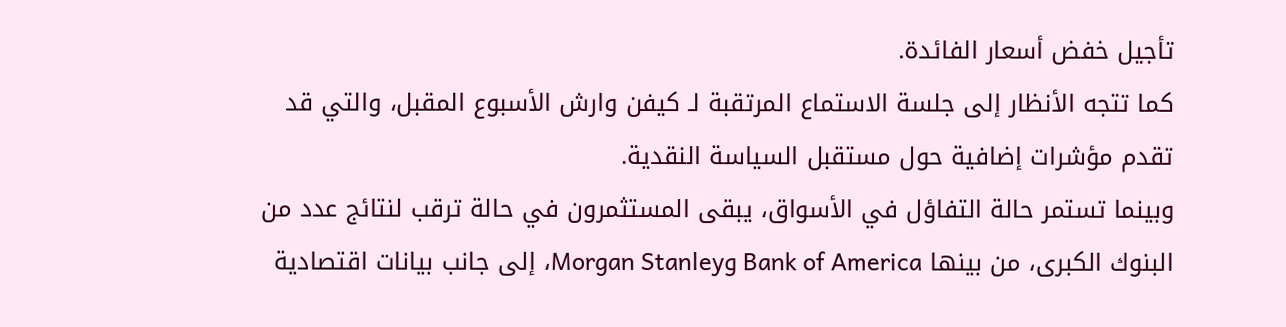تأجيل خفض أسعار الفائدة.
كما تتجه الأنظار إلى جلسة الاستماع المرتقبة لـ كيفن وارش الأسبوع المقبل، والتي قد تقدم مؤشرات إضافية حول مستقبل السياسة النقدية.
وبينما تستمر حالة التفاؤل في الأسواق، يبقى المستثمرون في حالة ترقب لنتائج عدد من البنوك الكبرى، من بينها Bank of America وMorgan Stanley، إلى جانب بيانات اقتصادية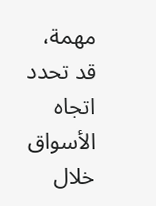مهمة، قد تحدد اتجاه الأسواق خلال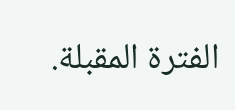الفترة المقبلة.